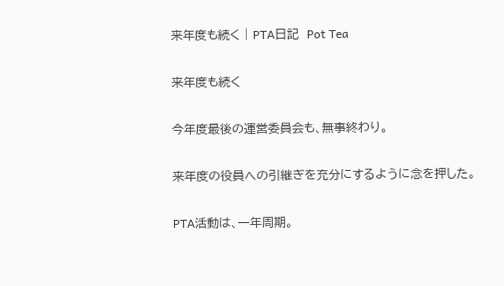来年度も続く | PTA日記  Pot Tea

来年度も続く

今年度最後の運営委員会も、無事終わり。

来年度の役員への引継ぎを充分にするように念を押した。

PTA活動は、一年周期。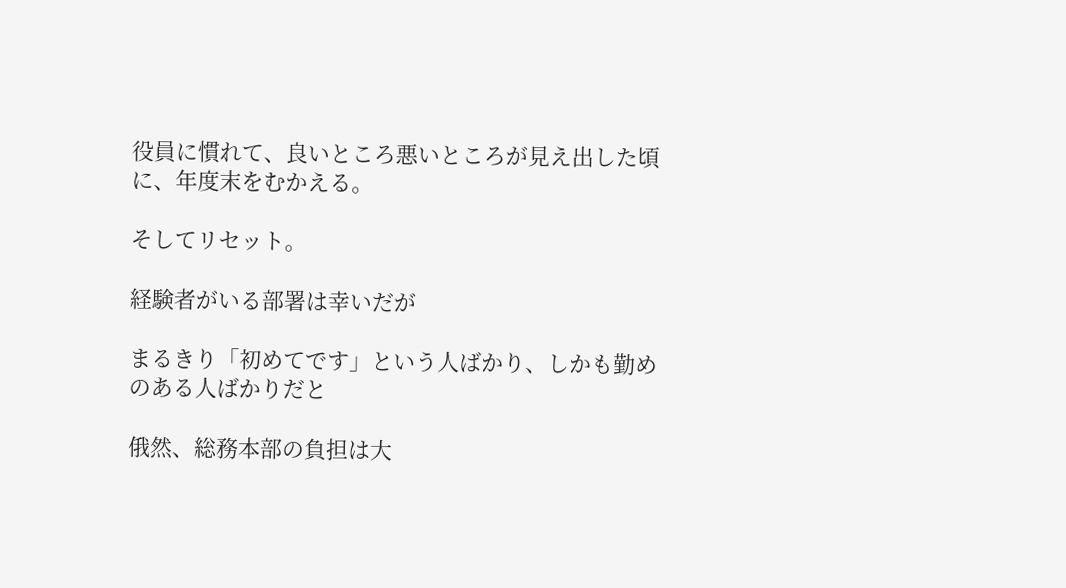役員に慣れて、良いところ悪いところが見え出した頃に、年度末をむかえる。

そしてリセット。

経験者がいる部署は幸いだが

まるきり「初めてです」という人ばかり、しかも勤めのある人ばかりだと

俄然、総務本部の負担は大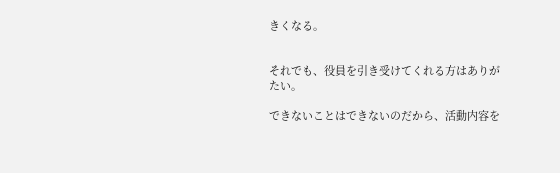きくなる。


それでも、役員を引き受けてくれる方はありがたい。

できないことはできないのだから、活動内容を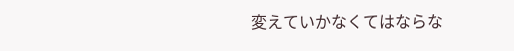変えていかなくてはならな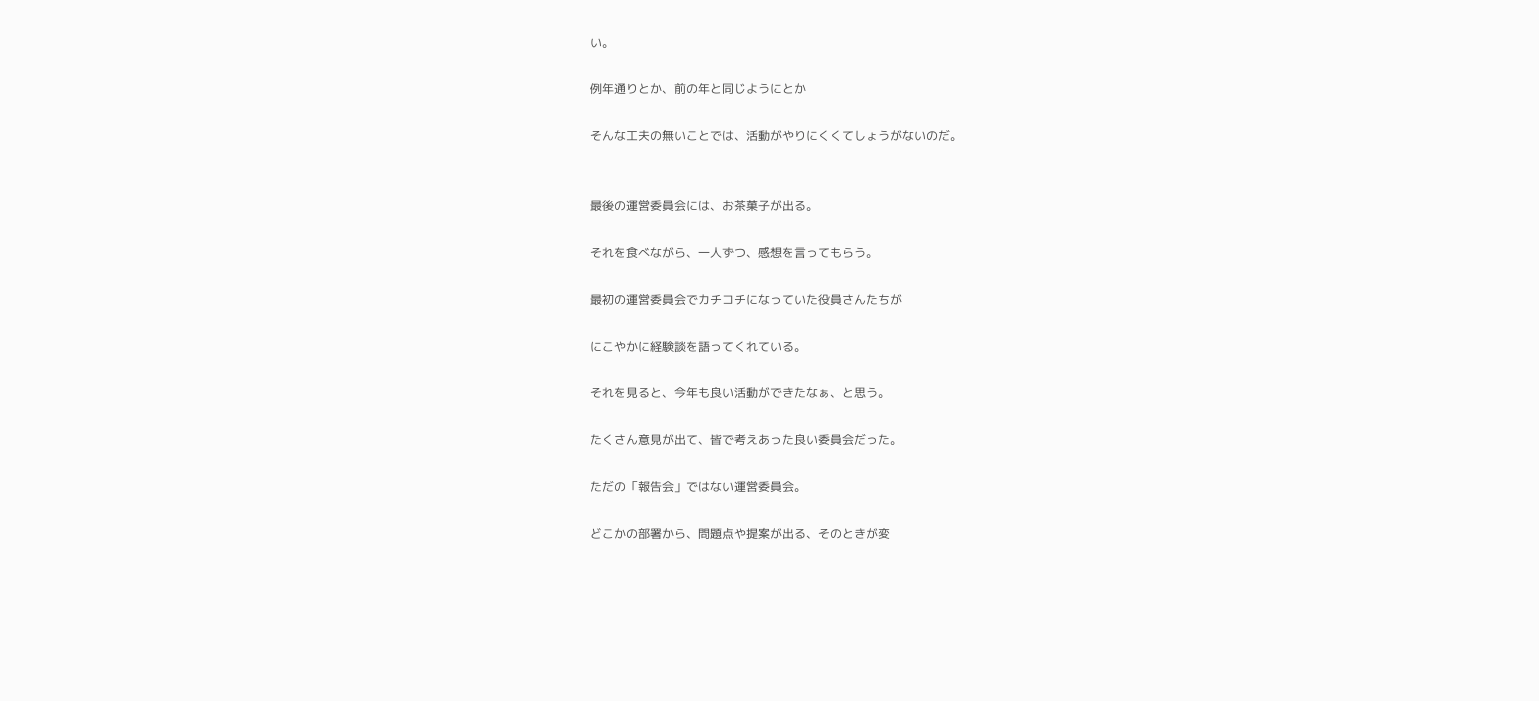い。

例年通りとか、前の年と同じようにとか

そんな工夫の無いことでは、活動がやりにくくてしょうがないのだ。


最後の運営委員会には、お茶菓子が出る。

それを食べながら、一人ずつ、感想を言ってもらう。

最初の運営委員会でカチコチになっていた役員さんたちが

にこやかに経験談を語ってくれている。

それを見ると、今年も良い活動ができたなぁ、と思う。

たくさん意見が出て、皆で考えあった良い委員会だった。

ただの「報告会」ではない運営委員会。

どこかの部署から、問題点や提案が出る、そのときが変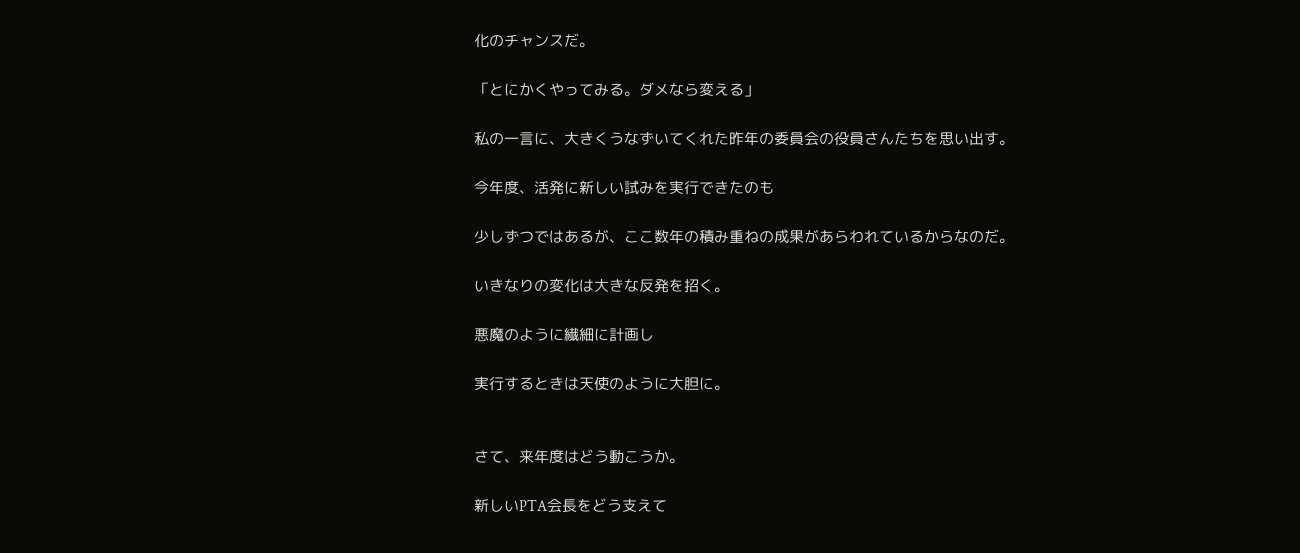化のチャンスだ。

「とにかくやってみる。ダメなら変える」

私の一言に、大きくうなずいてくれた昨年の委員会の役員さんたちを思い出す。

今年度、活発に新しい試みを実行できたのも

少しずつではあるが、ここ数年の積み重ねの成果があらわれているからなのだ。

いきなりの変化は大きな反発を招く。

悪魔のように繊細に計画し

実行するときは天使のように大胆に。


さて、来年度はどう動こうか。

新しいPTA会長をどう支えて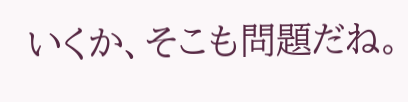いくか、そこも問題だね。